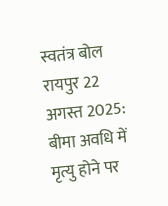स्वतंत्र बोल
रायपुर 22 अगस्त 2025: बीमा अवधि में मृत्यु होने पर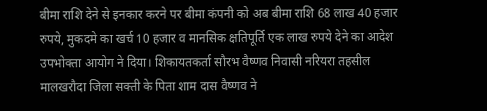बीमा राशि देने से इनकार करने पर बीमा कंपनी को अब बीमा राशि 68 लाख 40 हजार रुपये, मुकदमे का खर्च 10 हजार व मानसिक क्षतिपूर्ति एक लाख रुपये देने का आदेश उपभोक्ता आयोग ने दिया। शिकायतकर्ता सौरभ वैष्णव निवासी नरियरा तहसील मालखरौदा जिला सक्ती के पिता शाम दास वैष्णव ने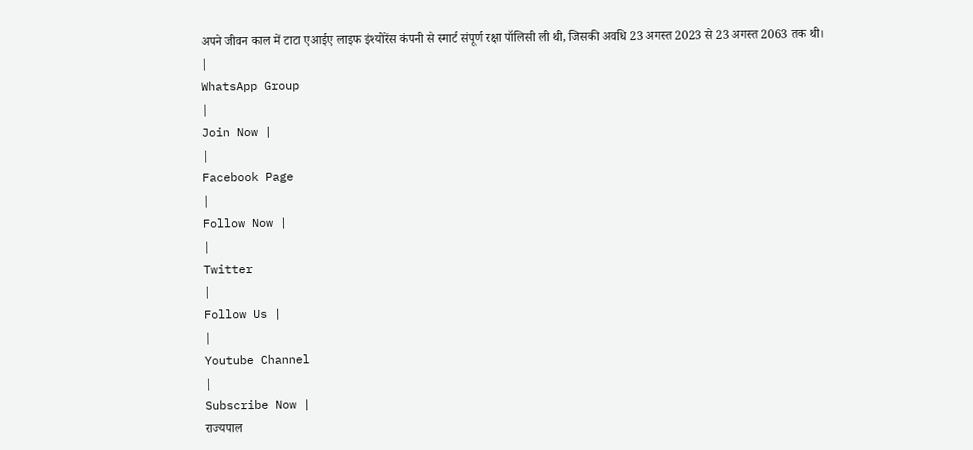अपने जीवन काल में टाटा एआईए लाइफ इंश्योरेंस कंपनी से स्मार्ट संपूर्ण रक्षा पॉलिसी ली थी, जिसकी अवधि 23 अगस्त 2023 से 23 अगस्त 2063 तक थी।
|
WhatsApp Group
|
Join Now |
|
Facebook Page
|
Follow Now |
|
Twitter
|
Follow Us |
|
Youtube Channel
|
Subscribe Now |
राज्यपाल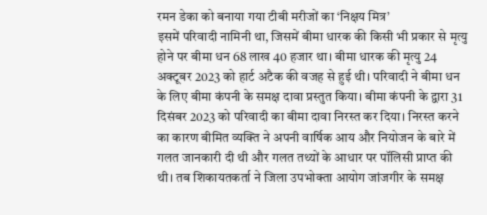रमन डेका को बनाया गया टीबी मरीजों का ‘निक्षय मित्र’
इसमें परिवादी नामिनी था, जिसमें बीमा धारक की किसी भी प्रकार से मृत्यु होने पर बीमा धन 68 लाख 40 हजार था। बीमा धारक की मृत्यु 24 अक्टूबर 2023 को हार्ट अटैक की वजह से हुई थी। परिवादी ने बीमा धन के लिए बीमा कंपनी के समक्ष दावा प्रस्तुत किया। बीमा कंपनी के द्वारा 31 दिसंबर 2023 को परिवादी का बीमा दावा निरस्त कर दिया। निरस्त करने का कारण बीमित व्यक्ति ने अपनी वार्षिक आय और नियोजन के बारे में गलत जानकारी दी थी और गलत तथ्यों के आधार पर पॉलिसी प्राप्त की थी। तब शिकायतकर्ता ने जिला उपभोक्ता आयोग जांजगीर के समक्ष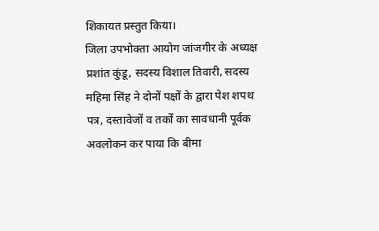शिकायत प्रस्तुत किया।
जिला उपभोक्ता आयोग जांजगीर के अध्यक्ष प्रशांत कुंडू, सदस्य विशाल तिवारी, सदस्य महिमा सिंह ने दोनों पक्षों के द्वारा पेश शपथ पत्र, दस्तावेजों व तर्कों का सावधानी पूर्वक अवलोकन कर पाया कि बीमा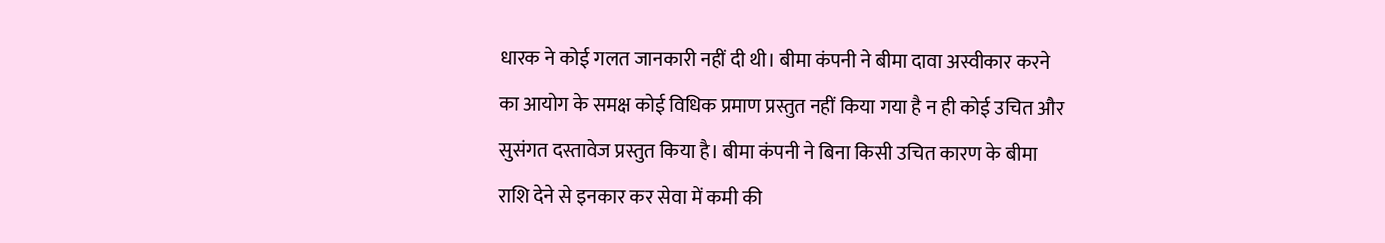धारक ने कोई गलत जानकारी नहीं दी थी। बीमा कंपनी ने बीमा दावा अस्वीकार करने का आयोग के समक्ष कोई विधिक प्रमाण प्रस्तुत नहीं किया गया है न ही कोई उचित और सुसंगत दस्तावेज प्रस्तुत किया है। बीमा कंपनी ने बिना किसी उचित कारण के बीमा राशि देने से इनकार कर सेवा में कमी की